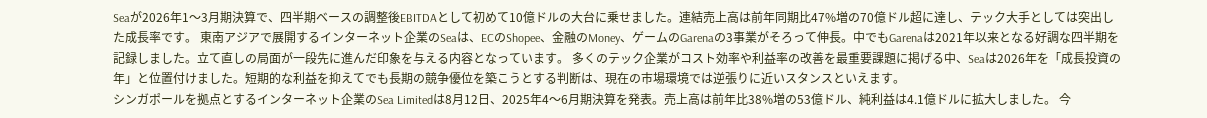Seaが2026年1〜3月期決算で、四半期ベースの調整後EBITDAとして初めて10億ドルの大台に乗せました。連結売上高は前年同期比47%増の70億ドル超に達し、テック大手としては突出した成長率です。 東南アジアで展開するインターネット企業のSeaは、ECのShopee、金融のMoney、ゲームのGarenaの3事業がそろって伸長。中でもGarenaは2021年以来となる好調な四半期を記録しました。立て直しの局面が一段先に進んだ印象を与える内容となっています。 多くのテック企業がコスト効率や利益率の改善を最重要課題に掲げる中、Seaは2026年を「成長投資の年」と位置付けました。短期的な利益を抑えてでも長期の競争優位を築こうとする判断は、現在の市場環境では逆張りに近いスタンスといえます。
シンガポールを拠点とするインターネット企業のSea Limitedは8月12日、2025年4〜6月期決算を発表。売上高は前年比38%増の53億ドル、純利益は4.1億ドルに拡大しました。 今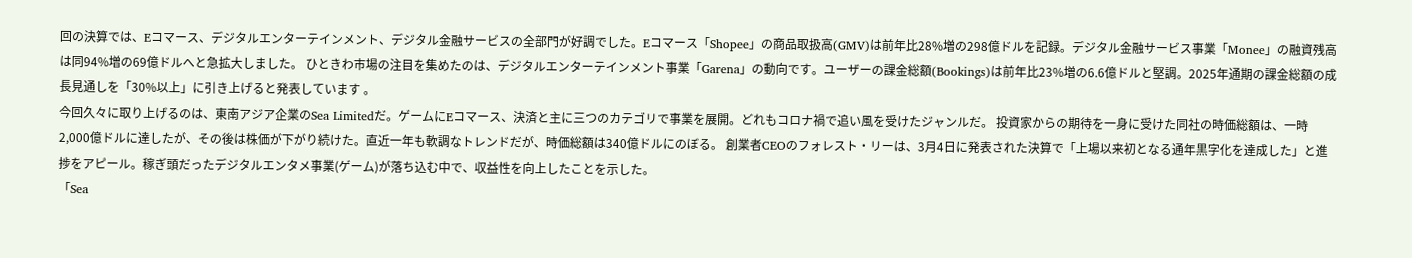回の決算では、Eコマース、デジタルエンターテインメント、デジタル金融サービスの全部門が好調でした。Eコマース「Shopee」の商品取扱高(GMV)は前年比28%増の298億ドルを記録。デジタル金融サービス事業「Monee」の融資残高は同94%増の69億ドルへと急拡大しました。 ひときわ市場の注目を集めたのは、デジタルエンターテインメント事業「Garena」の動向です。ユーザーの課金総額(Bookings)は前年比23%増の6.6億ドルと堅調。2025年通期の課金総額の成長見通しを「30%以上」に引き上げると発表しています 。
今回久々に取り上げるのは、東南アジア企業のSea Limitedだ。ゲームにEコマース、決済と主に三つのカテゴリで事業を展開。どれもコロナ禍で追い風を受けたジャンルだ。 投資家からの期待を一身に受けた同社の時価総額は、一時2,000億ドルに達したが、その後は株価が下がり続けた。直近一年も軟調なトレンドだが、時価総額は340億ドルにのぼる。 創業者CEOのフォレスト・リーは、3月4日に発表された決算で「上場以来初となる通年黒字化を達成した」と進捗をアピール。稼ぎ頭だったデジタルエンタメ事業(ゲーム)が落ち込む中で、収益性を向上したことを示した。
「Sea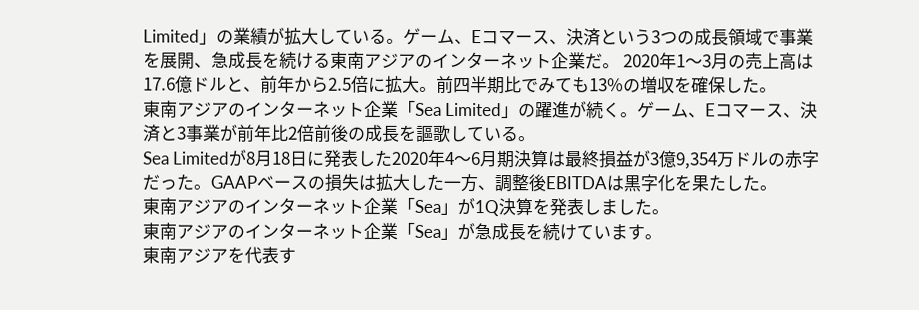Limited」の業績が拡大している。ゲーム、Eコマース、決済という3つの成長領域で事業を展開、急成長を続ける東南アジアのインターネット企業だ。 2020年1〜3月の売上高は17.6億ドルと、前年から2.5倍に拡大。前四半期比でみても13%の増収を確保した。
東南アジアのインターネット企業「Sea Limited」の躍進が続く。ゲーム、Eコマース、決済と3事業が前年比2倍前後の成長を謳歌している。
Sea Limitedが8月18日に発表した2020年4〜6月期決算は最終損益が3億9,354万ドルの赤字だった。GAAPベースの損失は拡大した一方、調整後EBITDAは黒字化を果たした。
東南アジアのインターネット企業「Sea」が1Q決算を発表しました。
東南アジアのインターネット企業「Sea」が急成長を続けています。
東南アジアを代表す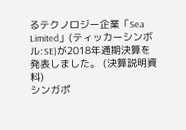るテクノロジー企業「Sea Limited」(ティッカーシンボル:SE)が2018年通期決算を発表しました。 (決算説明資料)
シンガポ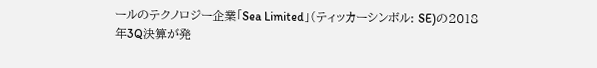ールのテクノロジー企業「Sea Limited」(ティッカーシンボル: SE)の2018年3Q決算が発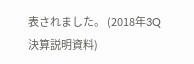表されました。 (2018年3Q決算説明資料)